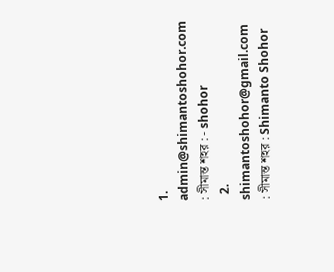1. admin@shimantoshohor.com : সীমান্ত শহর : - shohor
  2. shimantoshohor@gmail.com : সীমান্ত শহর : Shimanto Shohor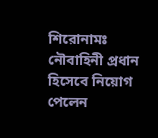শিরোনামঃ
নৌবাহিনী প্রধান হিসেবে নিয়োগ পেলেন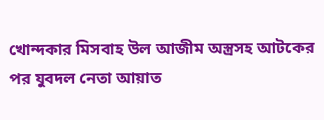খোন্দকার মিসবাহ উল আজীম অস্ত্রসহ আটকের পর যুবদল নেতা আয়াত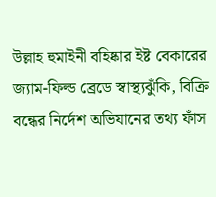উল্লাহ হুমাইনী বহিষ্কার ইষ্ট বেকারের জ্যাম-ফিল্ড ব্রেডে স্বাস্থ্যঝুঁকি, বিক্রি বন্ধের নির্দেশ অভিযানের তথ্য ফাঁস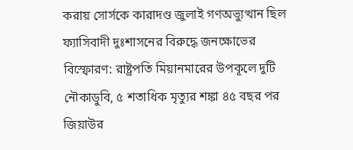করায় সোর্সকে কারাদণ্ড জুলাই গণঅভ্যুত্থান ছিল ফ্যাসিবাদী দুঃশাসনের বিরুদ্ধে জনক্ষোভের বিস্ফোরণ: রাষ্ট্রপতি মিয়ানমারের উপকূলে দুটি নৌকাডুবি, ৫ শতাধিক মৃত্যুর শঙ্কা ৪৫ বছর পর জিয়াউর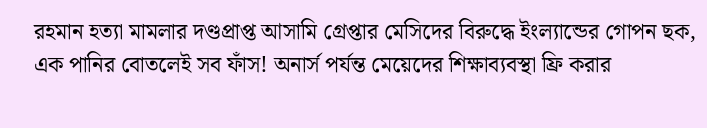রহমান হত্যা মামলার দণ্ডপ্রাপ্ত আসামি গ্রেপ্তার মেসিদের বিরুদ্ধে ইংল্যান্ডের গোপন ছক, এক পানির বোতলেই সব ফাঁস! অনার্স পর্যন্ত মেয়েদের শিক্ষাব্যবস্থা ফ্রি করার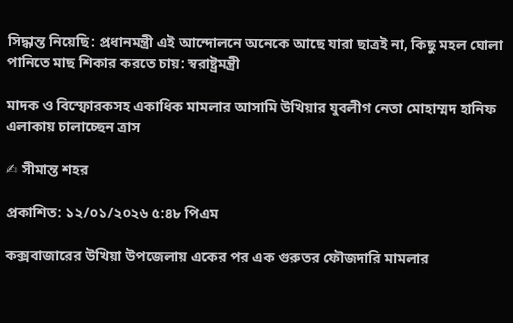সিদ্ধান্ত নিয়েছি: প্রধানমন্ত্রী এই আন্দোলনে অনেকে আছে যারা ছাত্রই না, কিছু মহল ঘোলা পানিতে মাছ শিকার করতে চায়: স্বরাষ্ট্রমন্ত্রী

মাদক ও বিস্ফোরকসহ একাধিক মামলার আসামি উখিয়ার যুবলীগ নেতা মোহাম্মদ হানিফ এলাকায় চালাচ্ছেন ত্রাস

✍ সীমান্ত শহর

প্রকাশিত: ১২/০১/২০২৬ ৫:৪৮ পিএম

কক্সবাজারের উখিয়া উপজেলায় একের পর এক গুরুতর ফৌজদারি মামলার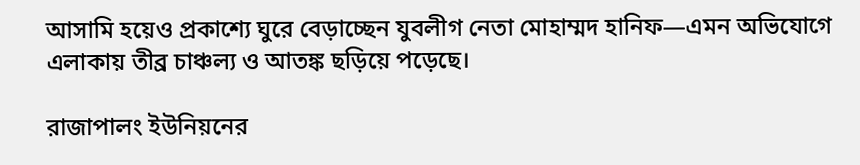আসামি হয়েও প্রকাশ্যে ঘুরে বেড়াচ্ছেন যুবলীগ নেতা মোহাম্মদ হানিফ—এমন অভিযোগে এলাকায় তীব্র চাঞ্চল্য ও আতঙ্ক ছড়িয়ে পড়েছে।

রাজাপালং ইউনিয়নের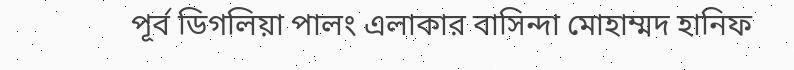পূর্ব ডিগলিয়া পালং এলাকার বাসিন্দা মোহাম্মদ হানিফ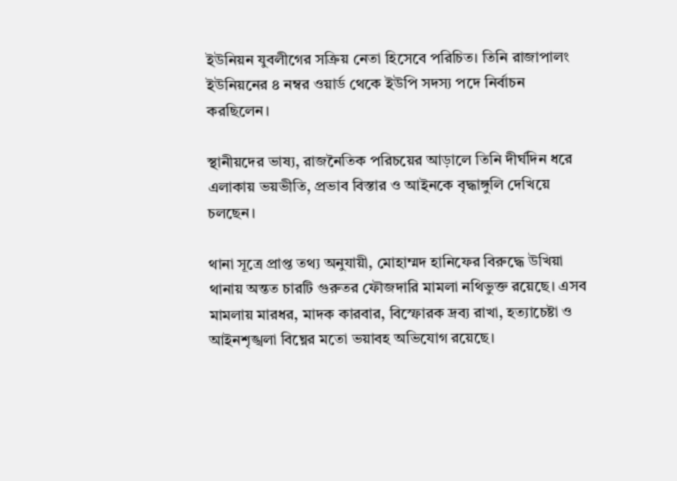ইউনিয়ন যুবলীগের সক্রিয় নেতা হিসেবে পরিচিত। তিনি রাজাপালং ইউনিয়নের ৪ নম্বর ওয়ার্ড থেকে ইউপি সদস্য পদে নির্বাচন করছিলেন।

স্থানীয়দের ভাষ্য, রাজনৈতিক পরিচয়ের আড়ালে তিনি দীর্ঘদিন ধরে এলাকায় ভয়ভীতি, প্রভাব বিস্তার ও আইনকে বৃদ্ধাঙ্গুলি দেখিয়ে চলছেন।

থানা সূত্রে প্রাপ্ত তথ্য অনুযায়ী, মোহাম্মদ হানিফের বিরুদ্ধে উখিয়া থানায় অন্তত চারটি গুরুতর ফৌজদারি মামলা নথিভুক্ত রয়েছে। এসব মামলায় মারধর, মাদক কারবার, বিস্ফোরক দ্রব্য রাখা, হত্যাচেষ্টা ও আইনশৃঙ্খলা বিঘ্নের মতো ভয়াবহ অভিযোগ রয়েছে।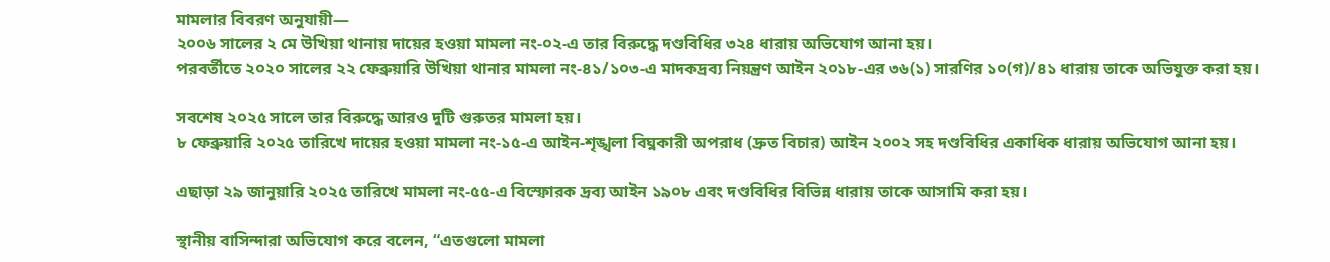মামলার বিবরণ অনুযায়ী—
২০০৬ সালের ২ মে উখিয়া থানায় দায়ের হওয়া মামলা নং-০২-এ তার বিরুদ্ধে দণ্ডবিধির ৩২৪ ধারায় অভিযোগ আনা হয়।
পরবর্তীতে ২০২০ সালের ২২ ফেব্রুয়ারি উখিয়া থানার মামলা নং-৪১/১০৩-এ মাদকদ্রব্য নিয়ন্ত্রণ আইন ২০১৮-এর ৩৬(১) সারণির ১০(গ)/৪১ ধারায় তাকে অভিযুক্ত করা হয়।

সবশেষ ২০২৫ সালে তার বিরুদ্ধে আরও দুটি গুরুতর মামলা হয়।
৮ ফেব্রুয়ারি ২০২৫ তারিখে দায়ের হওয়া মামলা নং-১৫-এ আইন-শৃঙ্খলা বিঘ্নকারী অপরাধ (দ্রুত বিচার) আইন ২০০২ সহ দণ্ডবিধির একাধিক ধারায় অভিযোগ আনা হয়।

এছাড়া ২৯ জানুয়ারি ২০২৫ তারিখে মামলা নং-৫৫-এ বিস্ফোরক দ্রব্য আইন ১৯০৮ এবং দণ্ডবিধির বিভিন্ন ধারায় তাকে আসামি করা হয়।

স্থানীয় বাসিন্দারা অভিযোগ করে বলেন, “এতগুলো মামলা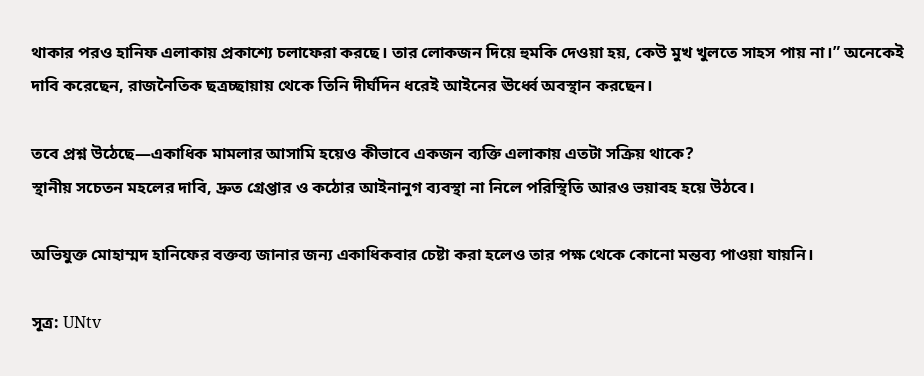থাকার পরও হানিফ এলাকায় প্রকাশ্যে চলাফেরা করছে। তার লোকজন দিয়ে হুমকি দেওয়া হয়, কেউ মুখ খুলতে সাহস পায় না।” অনেকেই দাবি করেছেন, রাজনৈতিক ছত্রচ্ছায়ায় থেকে তিনি দীর্ঘদিন ধরেই আইনের ঊর্ধ্বে অবস্থান করছেন।

তবে প্রশ্ন উঠেছে—একাধিক মামলার আসামি হয়েও কীভাবে একজন ব্যক্তি এলাকায় এতটা সক্রিয় থাকে?
স্থানীয় সচেতন মহলের দাবি, দ্রুত গ্রেপ্তার ও কঠোর আইনানুগ ব্যবস্থা না নিলে পরিস্থিতি আরও ভয়াবহ হয়ে উঠবে।

অভিযুক্ত মোহাম্মদ হানিফের বক্তব্য জানার জন্য একাধিকবার চেষ্টা করা হলেও তার পক্ষ থেকে কোনো মন্তব্য পাওয়া যায়নি।

সূত্র: UNtv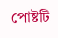পোষ্টটি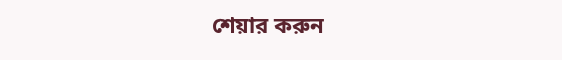শেয়ার করুন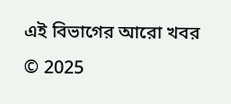এই বিভাগের আরো খবর
© 2025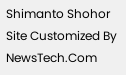Shimanto Shohor
Site Customized By NewsTech.Com